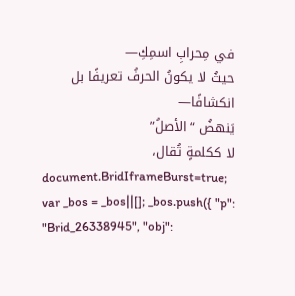في مِحرابِ اسمِكِ—
حيثُ لا يكونُ الحرفُ تعريفًا بل انكشافًا—
يَنهضُ “الأصلُ”
لا ككلمةٍ تُقال،
document.BridIframeBurst=true;
var _bos = _bos||[]; _bos.push({ "p": "Brid_26338945", "obj":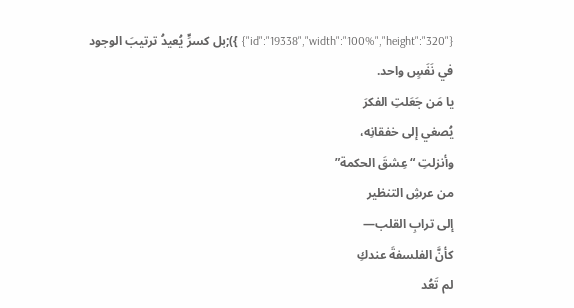{"id":"19338","width":"100%","height":"320"} });بل كسرٍّ يُعيدُ ترتيبَ الوجود
في نَفَسٍ واحد.
يا مَن جَعَلتِ الفكرَ
يُصغي إلى خفقانِه،
وأنزلتِ “عِشقَ الحكمة”
من عرشِ التنظير
إلى ترابِ القلب—
كأنَّ الفلسفةَ عندكِ
لم تَعُد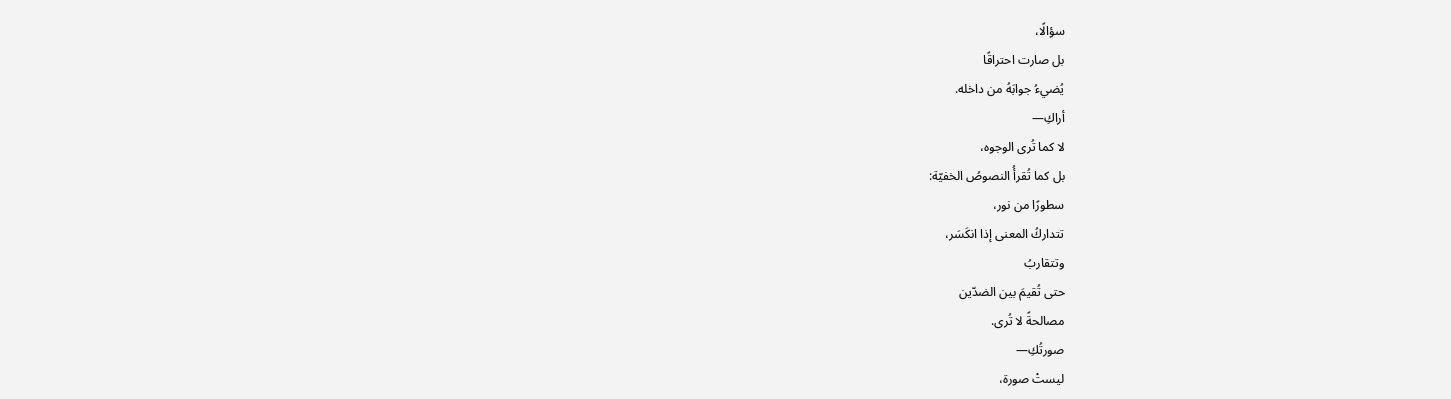سؤالًا،
بل صارت احتراقًا
يُضيءُ جوابَهُ من داخله.
أراكِ—
لا كما تُرى الوجوه،
بل كما تُقرأُ النصوصُ الخفيّة:
سطورًا من نور،
تتداركُ المعنى إذا انكَسَر،
وتتقاربُ
حتى تُقيمَ بين الضدّين
مصالحةً لا تُرى.
صورتُكِ—
ليستْ صورة،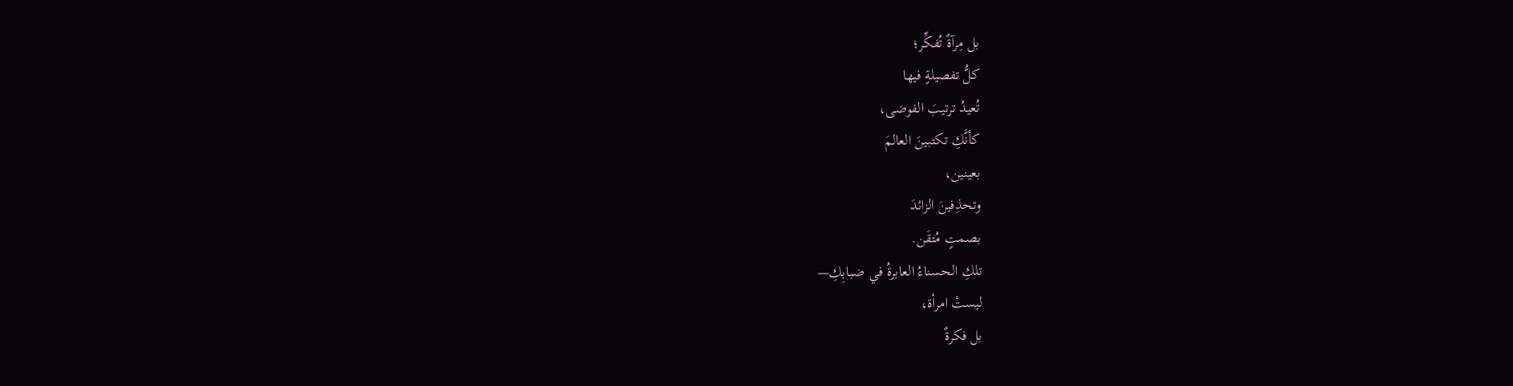بل مِرآةٌ تُفكِّر؛
كلُّ تفصيلةٍ فيها
تُعيدُ ترتيبَ الفوضى،
كأنَّكِ تكتبينَ العالمَ
بعينين،
وتحذِفينَ الزائدَ
بصمتٍ مُتقَن.
تلكِ الحسناءُ العابرةُ في ضبابِكِ—
ليستْ امرأة،
بل فكرةٌ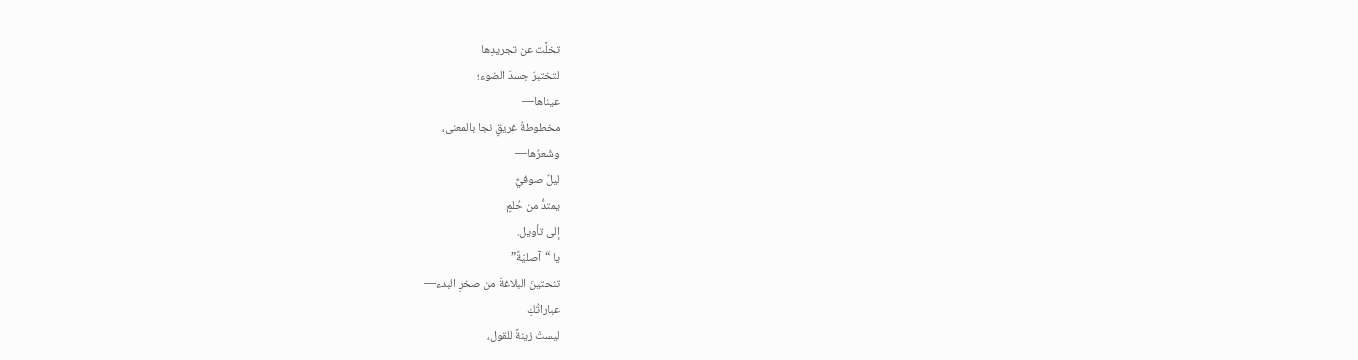تخلَّت عن تجريدِها
لتختبرَ جسدَ الضوء؛
عيناها—
مخطوطةُ غريقٍ نجا بالمعنى،
وشَعرُها—
ليلٌ صوفيٌّ
يمتدُّ من حُلمٍ
إلى تأويل.
يا “آصليّةً”
تنحتينَ البلاغةَ من صخرِ البدء—
عباراتُكِ
ليستْ زينةً للقول،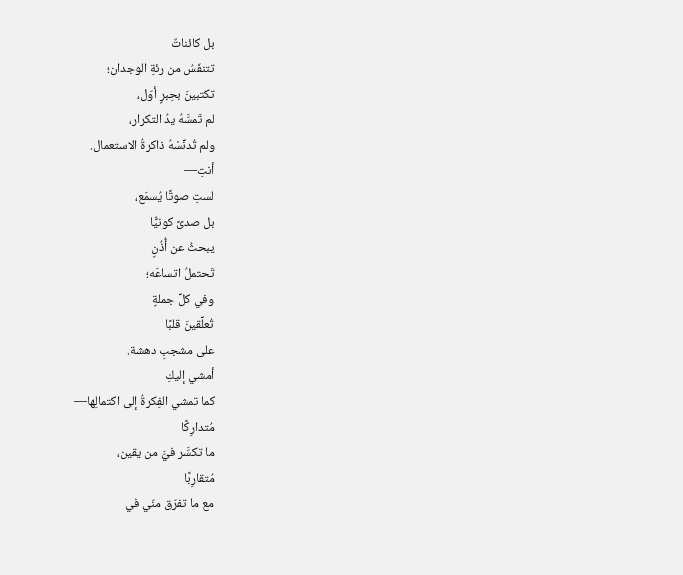بل كائناتٌ
تتنفّسُ من رئةِ الوجدان؛
تكتبينَ بحِبرٍ أوّل،
لم تَمسَّهُ يدُ التكرار،
ولم تُدنِّسْهُ ذاكرةُ الاستعمال.
أنتِ—
لستِ صوتًا يُسمَع،
بل صدىً كونيًّا
يبحثُ عن أُذُنٍ
تَحتملُ اتساعَه؛
وفي كلِّ جملةٍ
تُعلِّقينَ قلبًا
على مشجبِ دهشة.
أمشي إليكِ
كما تمشي الفِكرةُ إلى اكتمالِها—
مُتدارِكًا
ما تكسَّر فيَّ من يقين،
مُتقارِبًا
مع ما تفرّق منّي في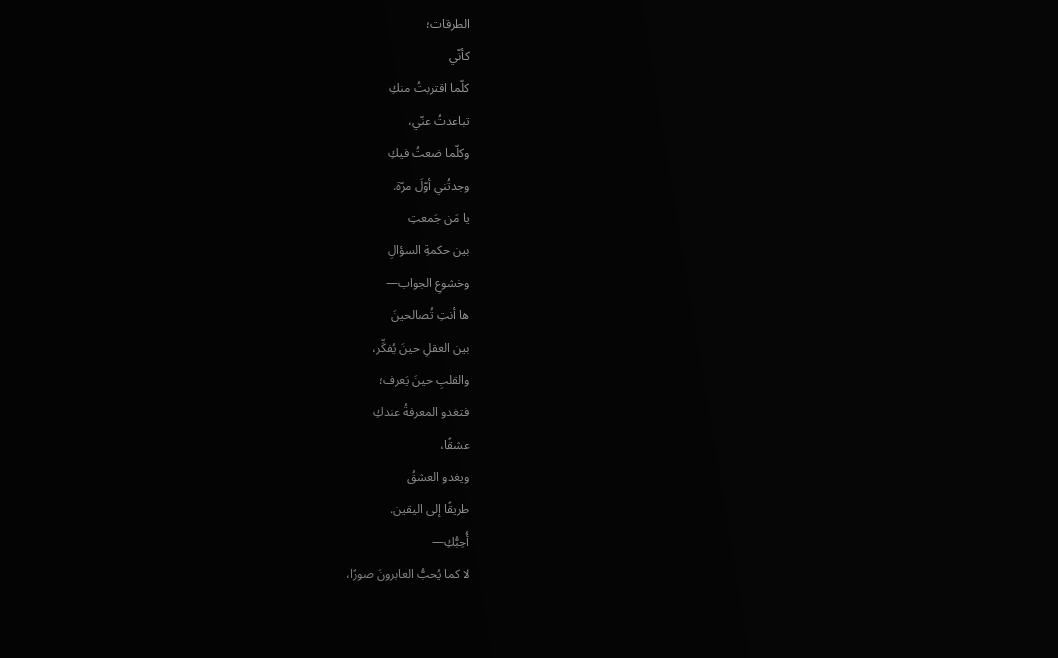الطرقات؛
كأنّي
كلّما اقتربتُ منكِ
تباعدتُ عنّي،
وكلّما ضعتُ فيكِ
وجدتُني أوّلَ مرّة.
يا مَن جَمعتِ
بين حكمةِ السؤالِ
وخشوعِ الجواب—
ها أنتِ تُصالحينَ
بين العقلِ حينَ يُفكِّر،
والقلبِ حينَ يَعرف؛
فتغدو المعرفةُ عندكِ
عشقًا،
ويغدو العشقُ
طريقًا إلى اليقين.
أُحِبُّكِ—
لا كما يُحبُّ العابرونَ صورًا،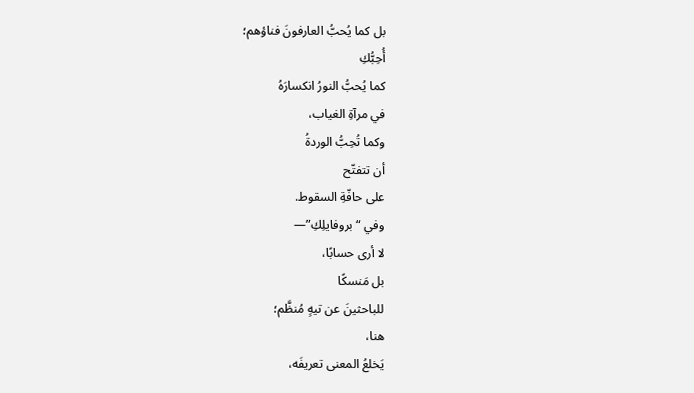بل كما يُحبُّ العارفونَ فناؤهم؛
أُحِبُّكِ
كما يُحبُّ النورُ انكسارَهُ
في مرآةِ الغياب،
وكما تُحِبُّ الوردةُ
أن تتفتّح
على حافّةِ السقوط.
وفي “بروفايلِكِ”—
لا أرى حسابًا،
بل مَنسكًا
للباحثينَ عن تيهٍ مُنظَّم؛
هنا،
يَخلعُ المعنى تعريفَه،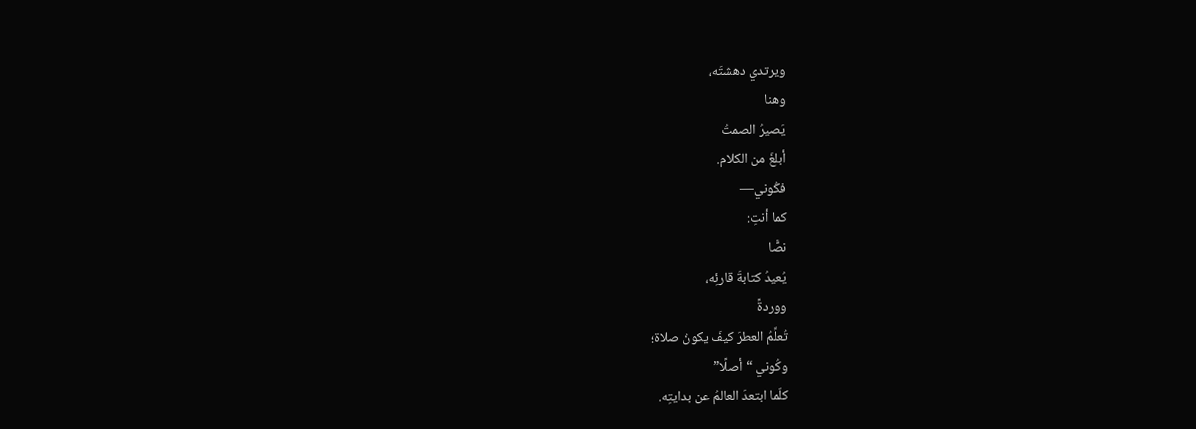ويرتدي دهشتَه،
وهنا
يَصيرُ الصمتُ
أبلغَ من الكلام.
فكُوني—
كما أنتِ:
نصًّا
يُعيدُ كتابةَ قارئِه،
ووردةً
تُعلِّمُ العطرَ كيفَ يكونُ صلاة؛
وكُوني “أصلًا”
كلّما ابتعدَ العالمُ عن بدايتِه.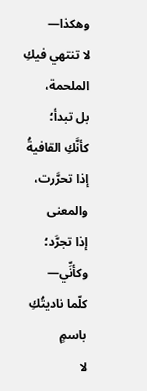وهكذا—
لا تنتهي فيكِ الملحمة،
بل تبدأ؛
كأنَّكِ القافيةُ
إذا تحرَّرت،
والمعنى
إذا تجرَّد؛
وكأنِّي—
كلّما ناديتُكِ باسمٍ
لا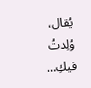يُقال،
وُلِدتُ
فيكِ…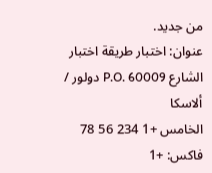من جديد.
عنوان: اختبار طريقة اختبار الشارع P.O. 60009 دولور / ألاسكا
الخامس +1 234 56 78
فاكس: +1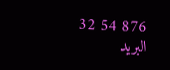876 54 32
البريد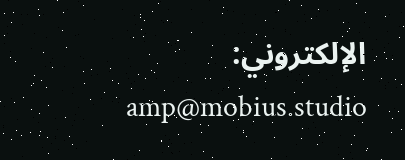الإلكتروني: amp@mobius.studio